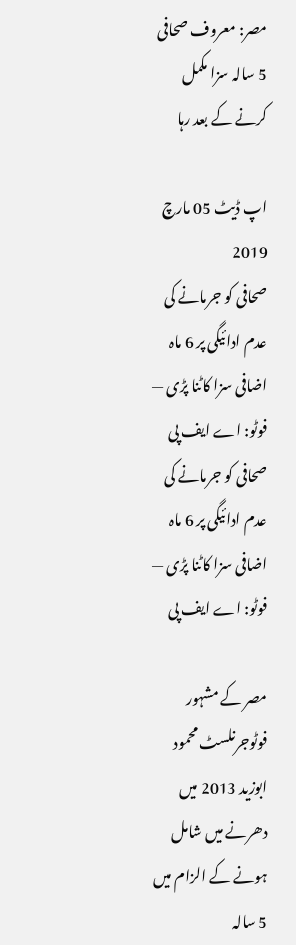مصر: معروف صحافی 5 سالہ سزا مکمل کرنے کے بعد رہا

اپ ڈیٹ 05 مارچ 2019
صحافی کو جرمانے کی عدم ادائیگی پر 6 ماہ اضافی سزا کاٹنا پڑی — فوٹو: اے ایف پی
صحافی کو جرمانے کی عدم ادائیگی پر 6 ماہ اضافی سزا کاٹنا پڑی — فوٹو: اے ایف پی

مصر کے مشہور فوٹوجرنلسٹ محمود ابوزید 2013 میں دھرنے میں شامل ہونے کے الزام میں 5 سالہ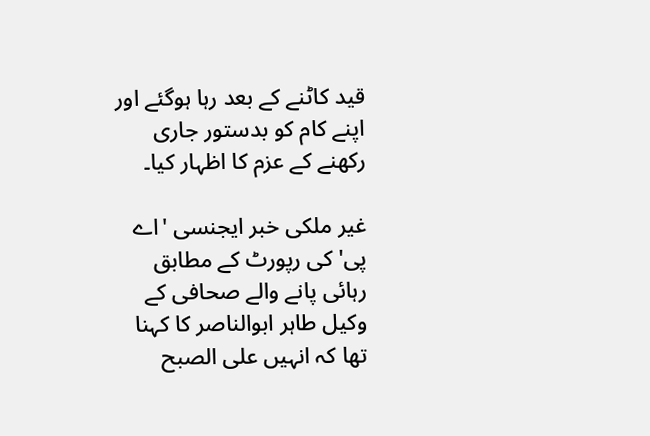قید کاٹنے کے بعد رہا ہوگئے اور اپنے کام کو بدستور جاری رکھنے کے عزم کا اظہار کیا۔

غیر ملکی خبر ایجنسی 'اے پی' کی رپورٹ کے مطابق رہائی پانے والے صحافی کے وکیل طاہر ابوالناصر کا کہنا تھا کہ انہیں علی الصبح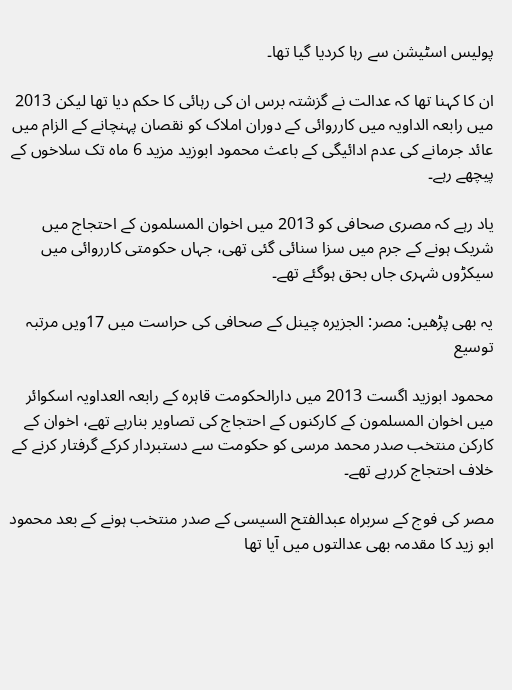پولیس اسٹیشن سے رہا کردیا گیا تھا۔

ان کا کہنا تھا کہ عدالت نے گزشتہ برس ان کی رہائی کا حکم دیا تھا لیکن 2013 میں رابعہ الداویہ میں کارروائی کے دوران املاک کو نقصان پہنچانے کے الزام میں عائد جرمانے کی عدم ادائیگی کے باعث محمود ابوزید مزید 6 ماہ تک سلاخوں کے پیچھے رہے۔

یاد رہے کہ مصری صحافی کو 2013 میں اخوان المسلمون کے احتجاج میں شریک ہونے کے جرم میں سزا سنائی گئی تھی، جہاں حکومتی کارروائی میں سیکڑوں شہری جاں بحق ہوگئے تھے۔

یہ بھی پڑھیں: مصر: الجزیرہ چینل کے صحافی کی حراست میں 17ویں مرتبہ توسیع

محمود ابوزید اگست 2013 میں دارالحکومت قاہرہ کے رابعہ العداویہ اسکوائر میں اخوان المسلمون کے کارکنوں کے احتجاج کی تصاویر بنارہے تھے، اخوان کے کارکن منتخب صدر محمد مرسی کو حکومت سے دستبردار کرکے گرفتار کرنے کے خلاف احتجاج کررہے تھے۔

مصر کی فوج کے سربراہ عبدالفتح السیسی کے صدر منتخب ہونے کے بعد محمود ابو زید کا مقدمہ بھی عدالتوں میں آیا تھا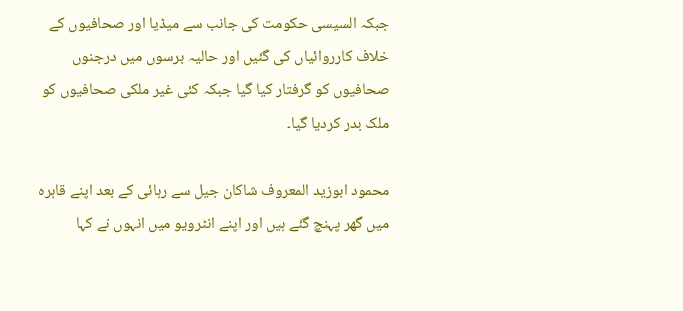جبکہ السیسی حکومت کی جانب سے میڈیا اور صحافیوں کے خلاف کارروائیاں کی گئیں اور حالیہ برسوں میں درجنوں صحافیوں کو گرفتار کیا گیا جبکہ کئی غیر ملکی صحافیوں کو ملک بدر کردیا گیا۔

محمود ابوزید المعروف شاکان جیل سے رہائی کے بعد اپنے قاہرہ میں گھر پہنچ گئے ہیں اور اپنے انٹرویو میں انہوں نے کہا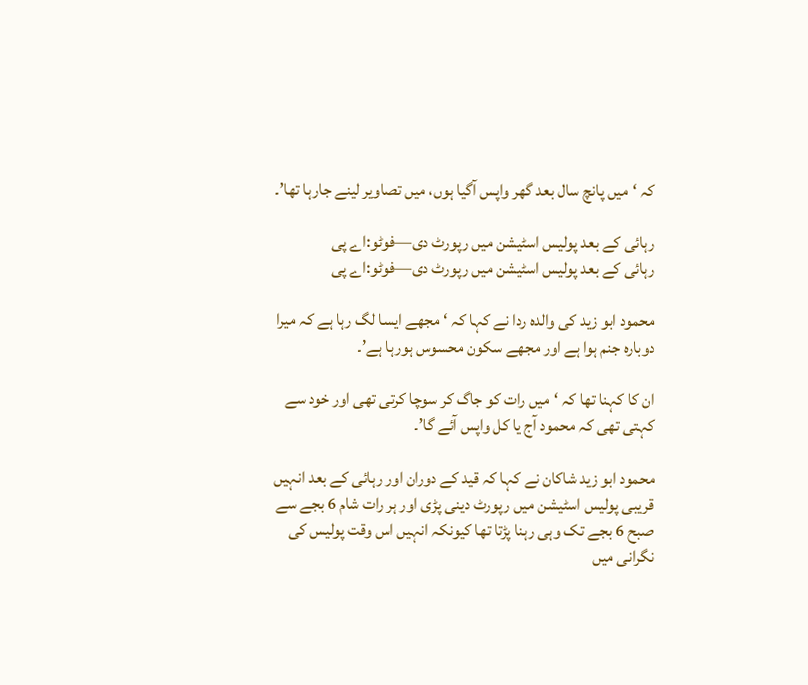کہ ‘میں پانچ سال بعد گھر واپس آگیا ہوں، میں تصاویر لینے جارہا تھا’۔

رہائی کے بعد پولیس اسٹیشن میں رپورٹ دی—فوٹو:اے پی
رہائی کے بعد پولیس اسٹیشن میں رپورٹ دی—فوٹو:اے پی

محمود ابو زید کی والدہ ردا نے کہا کہ ‘مجھے ایسا لگ رہا ہے کہ میرا دوبارہ جنم ہوا ہے اور مجھے سکون محسوس ہورہا ہے’۔

ان کا کہنا تھا کہ ‘میں رات کو جاگ کر سوچا کرتی تھی اور خود سے کہتی تھی کہ محمود آج یا کل واپس آئے گا’۔

محمود ابو زید شاکان نے کہا کہ قید کے دوران اور رہائی کے بعد انہیں قریبی پولیس اسٹیشن میں رپورٹ دینی پڑی اور ہر رات شام 6 بجے سے صبح 6 بجے تک وہی رہنا پڑتا تھا کیونکہ انہیں اس وقت پولیس کی نگرانی میں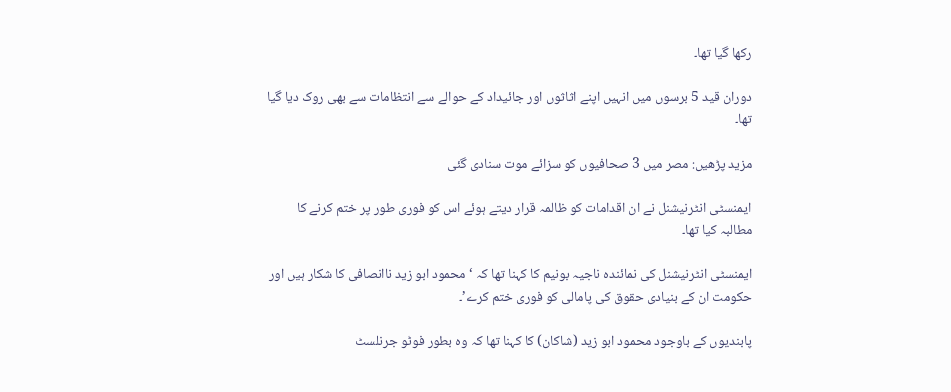رکھا گیا تھا۔

دوران قید 5 برسوں میں انہیں اپنے اثاثوں اور جائیداد کے حوالے سے انتظامات سے بھی روک دیا گیا تھا۔

مزید پڑھیں: مصر میں 3 صحافیوں کو سزائے موت سنادی گئی

ایمنسٹی انٹرنیشنل نے ان اقدامات کو ظالمہ قرار دیتے ہوئے اس کو فوری طور پر ختم کرنے کا مطالبہ کیا تھا۔

ایمنسٹی انٹرنیشنل کی نمائندہ ناجیہ بونیم کا کہنا تھا کہ ‘محمود ابو زید ناانصافی کا شکار ہیں اور حکومت ان کے بنیادی حقوق کی پامالی کو فوری ختم کرے’۔

پابندیوں کے باوجود محمود ابو زید (شاکان) کا کہنا تھا کہ وہ بطور فوٹو جرنلسٹ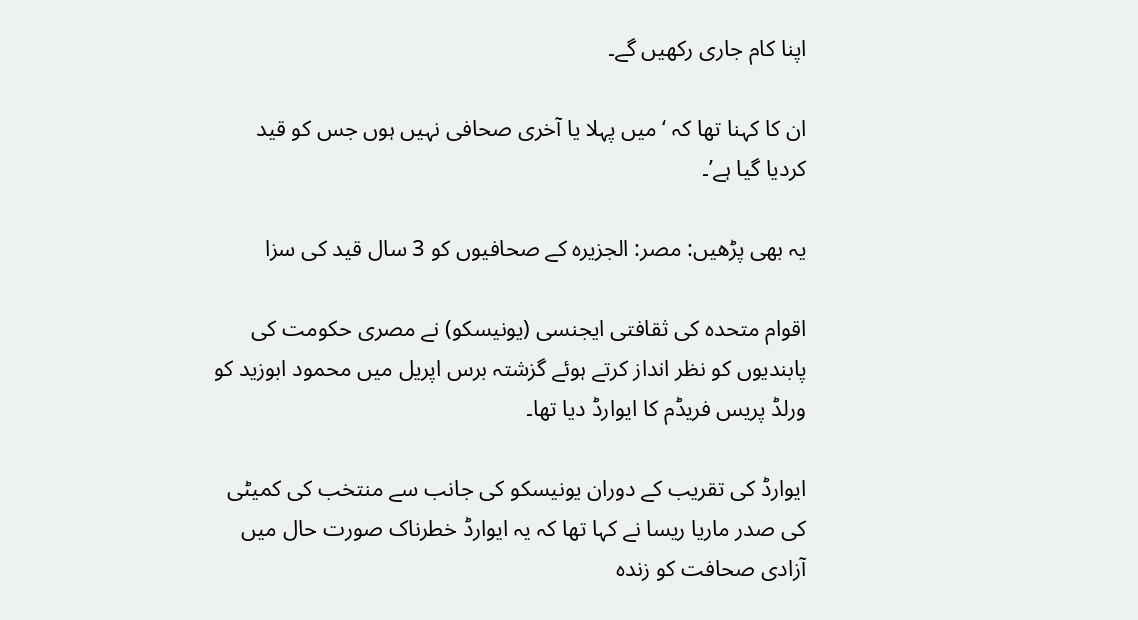اپنا کام جاری رکھیں گے۔

ان کا کہنا تھا کہ ‘میں پہلا یا آخری صحافی نہیں ہوں جس کو قید کردیا گیا ہے’۔

یہ بھی پڑھیں: مصر: الجزیرہ کے صحافیوں کو 3 سال قید کی سزا

اقوام متحدہ کی ثقافتی ایجنسی (یونیسکو) نے مصری حکومت کی پابندیوں کو نظر انداز کرتے ہوئے گزشتہ برس اپریل میں محمود ابوزید کو ورلڈ پریس فریڈم کا ایوارڈ دیا تھا۔

ایوارڈ کی تقریب کے دوران یونیسکو کی جانب سے منتخب کی کمیٹی کی صدر ماریا ریسا نے کہا تھا کہ یہ ایوارڈ خطرناک صورت حال میں آزادی صحافت کو زندہ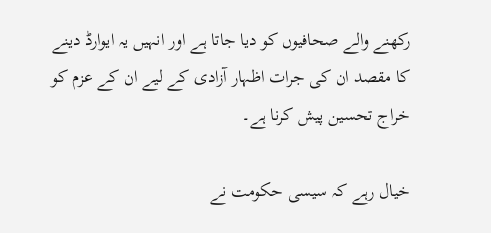رکھنے والے صحافیوں کو دیا جاتا ہے اور انہیں یہ ایوارڈ دینے کا مقصد ان کی جرات اظہار آزادی کے لیے ان کے عزم کو خراج تحسین پیش کرنا ہے۔

خیال رہے کہ سیسی حکومت نے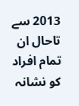2013 سے تاحال ان تمام افراد کو نشانہ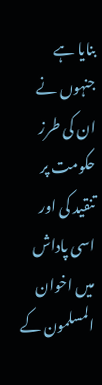بنایا ہے جنہوں نے ان کی طرز حکومت پر تنقید کی اور اسی پاداش میں اخوان المسلمون کے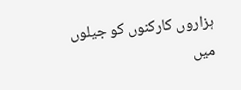ہزاروں کارکنوں کو جیلوں میں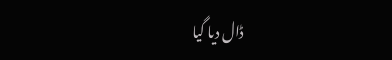ڈال دیا گیا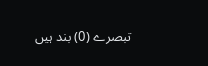تبصرے (0) بند ہیں